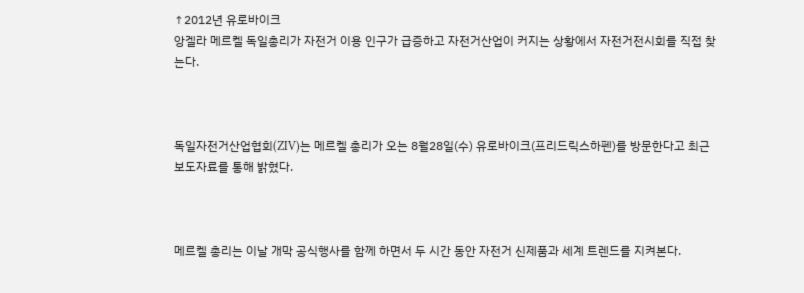↑2012년 유로바이크
앙겔라 메르켈 독일총리가 자전거 이용 인구가 급증하고 자전거산업이 커지는 상황에서 자전거전시회를 직접 찾는다.



독일자전거산업협회(ZIV)는 메르켈 총리가 오는 8월28일(수) 유로바이크(프리드릭스하펜)를 방문한다고 최근 보도자료를 통해 밝혔다.



메르켈 총리는 이날 개막 공식행사를 함께 하면서 두 시간 동안 자전거 신제품과 세계 트렌드를 지켜본다.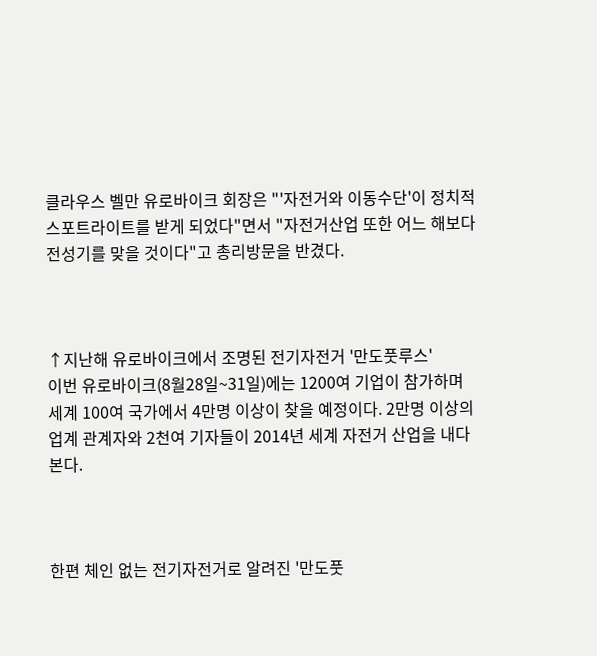클라우스 벨만 유로바이크 회장은 "'자전거와 이동수단'이 정치적 스포트라이트를 받게 되었다"면서 "자전거산업 또한 어느 해보다 전성기를 맞을 것이다"고 총리방문을 반겼다.



↑지난해 유로바이크에서 조명된 전기자전거 '만도풋루스'
이번 유로바이크(8월28일~31일)에는 1200여 기업이 참가하며 세계 100여 국가에서 4만명 이상이 찾을 예정이다. 2만명 이상의 업계 관계자와 2천여 기자들이 2014년 세계 자전거 산업을 내다본다.



한편 체인 없는 전기자전거로 알려진 '만도풋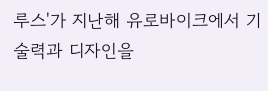루스'가 지난해 유로바이크에서 기술력과 디자인을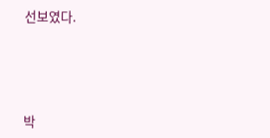선보였다.





박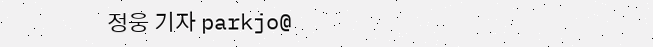정웅 기자 parkjo@